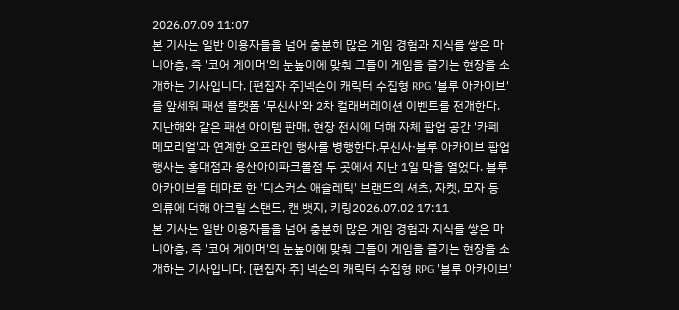2026.07.09 11:07
본 기사는 일반 이용자들을 넘어 충분히 많은 게임 경험과 지식를 쌓은 마니아층, 즉 '코어 게이머'의 눈높이에 맞춰 그들이 게임을 즐기는 현장을 소개하는 기사입니다. [편집자 주]넥슨이 캐릭터 수집형 RPG '블루 아카이브'를 앞세워 패션 플랫폼 '무신사'와 2차 컬래버레이션 이벤트를 전개한다. 지난해와 같은 패션 아이템 판매, 현장 전시에 더해 자체 팝업 공간 '카페 메모리얼'과 연계한 오프라인 행사를 병행한다.무신사·블루 아카이브 팝업 행사는 홍대점과 용산아이파크몰점 두 곳에서 지난 1일 막을 열었다. 블루 아카이브를 테마로 한 '디스커스 애슬레틱' 브랜드의 셔츠, 자켓, 모자 등 의류에 더해 아크릴 스탠드, 캔 뱃지, 키링2026.07.02 17:11
본 기사는 일반 이용자들을 넘어 충분히 많은 게임 경험과 지식를 쌓은 마니아층, 즉 '코어 게이머'의 눈높이에 맞춰 그들이 게임을 즐기는 현장을 소개하는 기사입니다. [편집자 주] 넥슨의 캐릭터 수집형 RPG '블루 아카이브'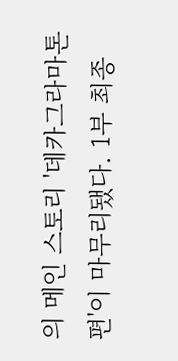의 메인 스토리 '데카그라마톤 편'이 마무리됐다. 1부 최종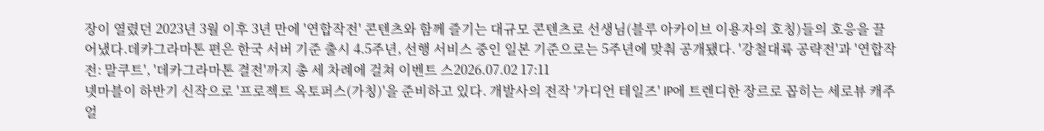장이 열렸던 2023년 3월 이후 3년 만에 '연합작전' 콘텐츠와 함께 즐기는 대규모 콘텐츠로 선생님(블루 아카이브 이용자의 호칭)들의 호응을 끌어냈다.데카그라마톤 편은 한국 서버 기준 출시 4.5주년, 선행 서비스 중인 일본 기준으로는 5주년에 맞춰 공개됐다. '강철대륙 공략전'과 '연합작전: 말쿠트', '데카그라마톤 결전'까지 총 세 차례에 걸쳐 이벤트 스2026.07.02 17:11
넷마블이 하반기 신작으로 '프로젝트 옥토퍼스(가칭)'을 준비하고 있다. 개발사의 전작 '가디언 테일즈' IP에 트렌디한 장르로 꼽히는 세로뷰 캐주얼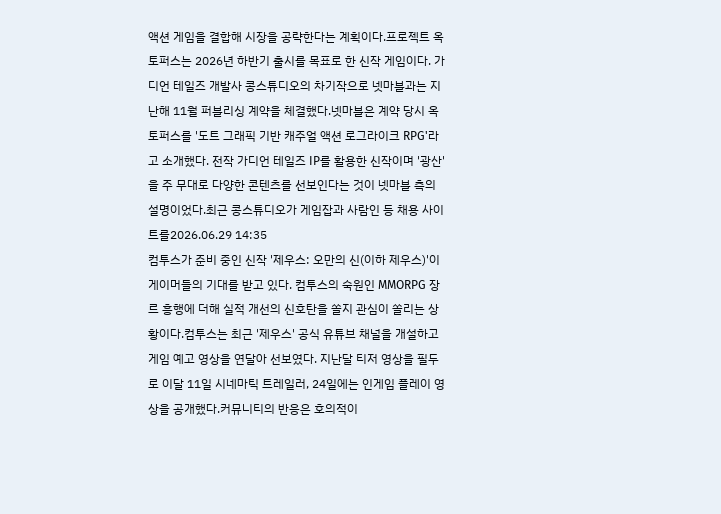액션 게임을 결합해 시장을 공략한다는 계획이다.프로젝트 옥토퍼스는 2026년 하반기 출시를 목표로 한 신작 게임이다. 가디언 테일즈 개발사 콩스튜디오의 차기작으로 넷마블과는 지난해 11월 퍼블리싱 계약을 체결했다.넷마블은 계약 당시 옥토퍼스를 '도트 그래픽 기반 캐주얼 액션 로그라이크 RPG'라고 소개했다. 전작 가디언 테일즈 IP를 활용한 신작이며 '광산'을 주 무대로 다양한 콘텐츠를 선보인다는 것이 넷마블 측의 설명이었다.최근 콩스튜디오가 게임잡과 사람인 등 채용 사이트를2026.06.29 14:35
컴투스가 준비 중인 신작 '제우스: 오만의 신(이하 제우스)'이 게이머들의 기대를 받고 있다. 컴투스의 숙원인 MMORPG 장르 흥행에 더해 실적 개선의 신호탄을 쏠지 관심이 쏠리는 상황이다.컴투스는 최근 '제우스' 공식 유튜브 채널을 개설하고 게임 예고 영상을 연달아 선보였다. 지난달 티저 영상을 필두로 이달 11일 시네마틱 트레일러, 24일에는 인게임 플레이 영상을 공개했다.커뮤니티의 반응은 호의적이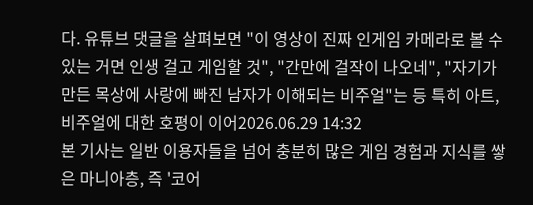다. 유튜브 댓글을 살펴보면 "이 영상이 진짜 인게임 카메라로 볼 수 있는 거면 인생 걸고 게임할 것", "간만에 걸작이 나오네", "자기가 만든 목상에 사랑에 빠진 남자가 이해되는 비주얼"는 등 특히 아트, 비주얼에 대한 호평이 이어2026.06.29 14:32
본 기사는 일반 이용자들을 넘어 충분히 많은 게임 경험과 지식를 쌓은 마니아층, 즉 '코어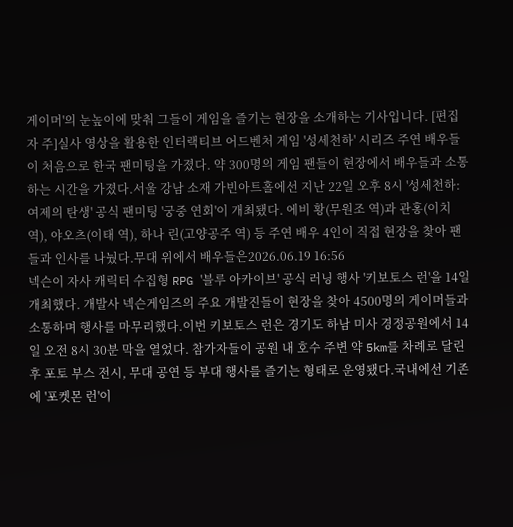게이머'의 눈높이에 맞춰 그들이 게임을 즐기는 현장을 소개하는 기사입니다. [편집자 주]실사 영상을 활용한 인터랙티브 어드벤처 게임 '성세천하' 시리즈 주연 배우들이 처음으로 한국 팬미팅을 가졌다. 약 300명의 게임 팬들이 현장에서 배우들과 소통하는 시간을 가졌다.서울 강남 소재 가빈아트홀에선 지난 22일 오후 8시 '성세천하: 여제의 탄생' 공식 팬미팅 '궁중 연회'이 개최됐다. 에비 황(무원조 역)과 관홍(이치 역), 야오츠(이태 역), 하나 린(고양공주 역) 등 주연 배우 4인이 직접 현장을 찾아 팬들과 인사를 나눴다.무대 위에서 배우들은2026.06.19 16:56
넥슨이 자사 캐릭터 수집형 RPG '블루 아카이브' 공식 러닝 행사 '키보토스 런'을 14일 개최했다. 개발사 넥슨게임즈의 주요 개발진들이 현장을 찾아 4500명의 게이머들과 소통하며 행사를 마무리했다.이번 키보토스 런은 경기도 하남 미사 경정공원에서 14일 오전 8시 30분 막을 열었다. 참가자들이 공원 내 호수 주변 약 5km를 차례로 달린 후 포토 부스 전시, 무대 공연 등 부대 행사를 즐기는 형태로 운영됐다.국내에선 기존에 '포켓몬 런'이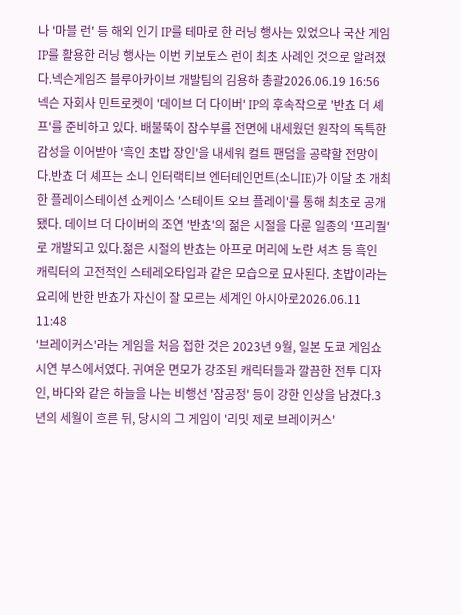나 '마블 런' 등 해외 인기 IP를 테마로 한 러닝 행사는 있었으나 국산 게임 IP를 활용한 러닝 행사는 이번 키보토스 런이 최초 사례인 것으로 알려졌다.넥슨게임즈 블루아카이브 개발팀의 김용하 총괄2026.06.19 16:56
넥슨 자회사 민트로켓이 '데이브 더 다이버' IP의 후속작으로 '반쵸 더 셰프'를 준비하고 있다. 배불뚝이 잠수부를 전면에 내세웠던 원작의 독특한 감성을 이어받아 '흑인 초밥 장인'을 내세워 컬트 팬덤을 공략할 전망이다.반쵸 더 셰프는 소니 인터랙티브 엔터테인먼트(소니IE)가 이달 초 개최한 플레이스테이션 쇼케이스 '스테이트 오브 플레이'를 통해 최초로 공개됐다. 데이브 더 다이버의 조연 '반쵸'의 젊은 시절을 다룬 일종의 '프리퀄'로 개발되고 있다.젊은 시절의 반쵸는 아프로 머리에 노란 셔츠 등 흑인 캐릭터의 고전적인 스테레오타입과 같은 모습으로 묘사된다. 초밥이라는 요리에 반한 반쵸가 자신이 잘 모르는 세계인 아시아로2026.06.11 11:48
'브레이커스'라는 게임을 처음 접한 것은 2023년 9월, 일본 도쿄 게임쇼 시연 부스에서였다. 귀여운 면모가 강조된 캐릭터들과 깔끔한 전투 디자인, 바다와 같은 하늘을 나는 비행선 '잠공정' 등이 강한 인상을 남겼다.3년의 세월이 흐른 뒤, 당시의 그 게임이 '리밋 제로 브레이커스'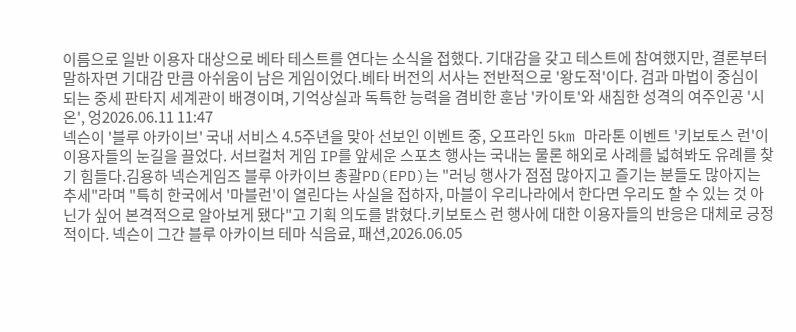이름으로 일반 이용자 대상으로 베타 테스트를 연다는 소식을 접했다. 기대감을 갖고 테스트에 참여했지만, 결론부터 말하자면 기대감 만큼 아쉬움이 남은 게임이었다.베타 버전의 서사는 전반적으로 '왕도적'이다. 검과 마법이 중심이 되는 중세 판타지 세계관이 배경이며, 기억상실과 독특한 능력을 겸비한 훈남 '카이토'와 새침한 성격의 여주인공 '시온', 엉2026.06.11 11:47
넥슨이 '블루 아카이브' 국내 서비스 4.5주년을 맞아 선보인 이벤트 중, 오프라인 5km 마라톤 이벤트 '키보토스 런'이 이용자들의 눈길을 끌었다. 서브컬처 게임 IP를 앞세운 스포츠 행사는 국내는 물론 해외로 사례를 넓혀봐도 유례를 찾기 힘들다.김용하 넥슨게임즈 블루 아카이브 총괄PD(EPD)는 "러닝 행사가 점점 많아지고 즐기는 분들도 많아지는 추세"라며 "특히 한국에서 '마블런'이 열린다는 사실을 접하자, 마블이 우리나라에서 한다면 우리도 할 수 있는 것 아닌가 싶어 본격적으로 알아보게 됐다"고 기획 의도를 밝혔다.키보토스 런 행사에 대한 이용자들의 반응은 대체로 긍정적이다. 넥슨이 그간 블루 아카이브 테마 식음료, 패션,2026.06.05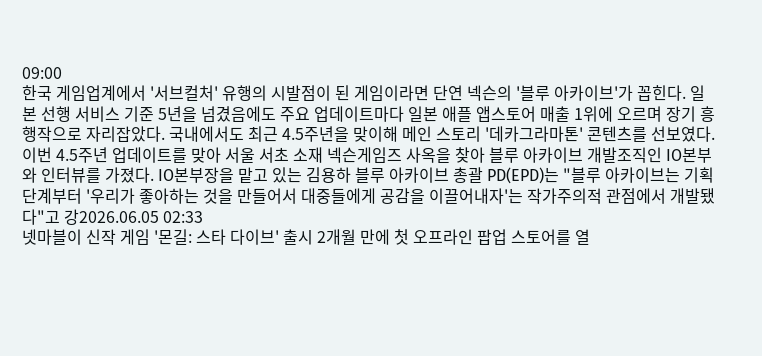09:00
한국 게임업계에서 '서브컬처' 유행의 시발점이 된 게임이라면 단연 넥슨의 '블루 아카이브'가 꼽힌다. 일본 선행 서비스 기준 5년을 넘겼음에도 주요 업데이트마다 일본 애플 앱스토어 매출 1위에 오르며 장기 흥행작으로 자리잡았다. 국내에서도 최근 4.5주년을 맞이해 메인 스토리 '데카그라마톤' 콘텐츠를 선보였다.이번 4.5주년 업데이트를 맞아 서울 서초 소재 넥슨게임즈 사옥을 찾아 블루 아카이브 개발조직인 IO본부와 인터뷰를 가졌다. IO본부장을 맡고 있는 김용하 블루 아카이브 총괄 PD(EPD)는 "블루 아카이브는 기획 단계부터 '우리가 좋아하는 것을 만들어서 대중들에게 공감을 이끌어내자'는 작가주의적 관점에서 개발됐다"고 강2026.06.05 02:33
넷마블이 신작 게임 '몬길: 스타 다이브' 출시 2개월 만에 첫 오프라인 팝업 스토어를 열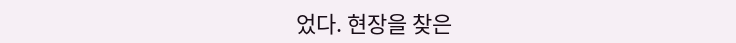었다. 현장을 찾은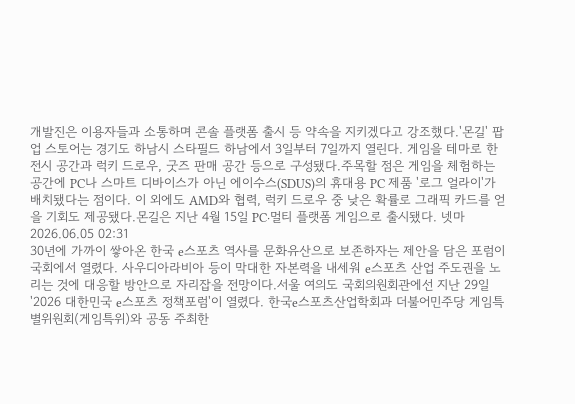개발진은 이용자들과 소통하며 콘솔 플랫폼 출시 등 약속을 지키겠다고 강조했다.'몬길' 팝업 스토어는 경기도 하남시 스타필드 하남에서 3일부터 7일까지 열린다. 게임을 테마로 한 전시 공간과 럭키 드로우, 굿즈 판매 공간 등으로 구성됐다.주목할 점은 게임을 체험하는 공간에 PC나 스마트 디바이스가 아닌 에이수스(SDUS)의 휴대용 PC 제품 '로그 얼라이'가 배치됐다는 점이다. 이 외에도 AMD와 협력, 럭키 드로우 중 낮은 확률로 그래픽 카드를 얻을 기회도 제공됐다.몬길은 지난 4월 15일 PC·멀티 플랫폼 게임으로 출시됐다. 넷마2026.06.05 02:31
30년에 가까이 쌓아온 한국 e스포츠 역사를 문화유산으로 보존하자는 제안을 담은 포럼이 국회에서 열렸다. 사우디아라비아 등이 막대한 자본력을 내세워 e스포츠 산업 주도권을 노리는 것에 대응할 방안으로 자리잡을 전망이다.서울 여의도 국회의원회관에선 지난 29일 '2026 대한민국 e스포츠 정책포럼'이 열렸다. 한국e스포츠산업학회과 더불어민주당 게임특별위원회(게임특위)와 공동 주최한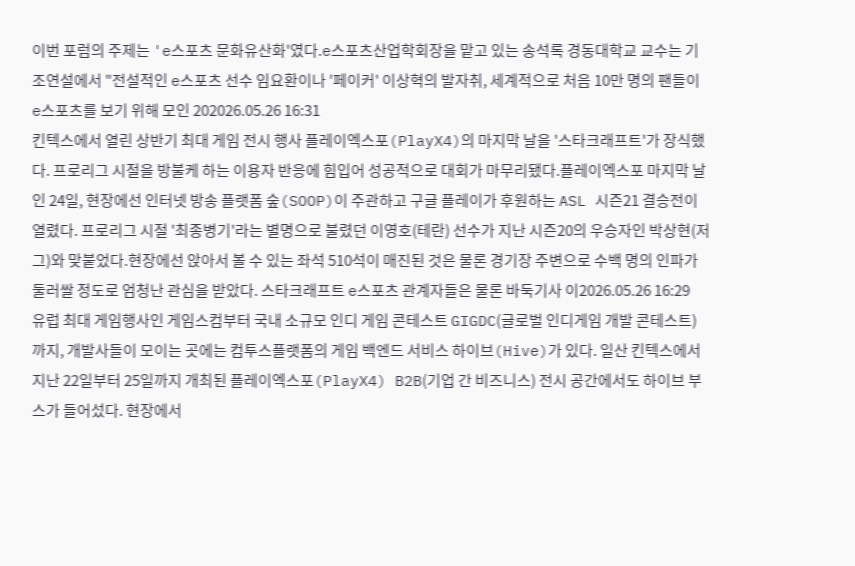이번 포럼의 주제는 'e스포츠 문화유산화'였다.e스포츠산업학회장을 맡고 있는 송석록 경동대학교 교수는 기조연설에서 "전설적인 e스포츠 선수 임요환이나 '페이커' 이상혁의 발자취, 세계적으로 처음 10만 명의 팬들이 e스포츠를 보기 위해 모인 202026.05.26 16:31
킨텍스에서 열린 상반기 최대 게임 전시 행사 플레이엑스포(PlayX4)의 마지막 날을 '스타크래프트'가 장식했다. 프로리그 시절을 방불케 하는 이용자 반응에 힘입어 성공적으로 대회가 마무리됐다.플레이엑스포 마지막 날인 24일, 현장에선 인터넷 방송 플랫폼 숲(SOOP)이 주관하고 구글 플레이가 후원하는 ASL 시즌21 결승전이 열렸다. 프로리그 시절 '최종병기'라는 별명으로 불렸던 이영호(테란) 선수가 지난 시즌20의 우승자인 박상현(저그)와 맞붙었다.현장에선 앉아서 볼 수 있는 좌석 510석이 매진된 것은 물론 경기장 주변으로 수백 명의 인파가 둘러쌀 정도로 엄청난 관심을 받았다. 스타크래프트 e스포츠 관계자들은 물론 바둑기사 이2026.05.26 16:29
유럽 최대 게임행사인 게임스컴부터 국내 소규모 인디 게임 콘테스트 GIGDC(글로벌 인디게임 개발 콘테스트)까지, 개발사들이 모이는 곳에는 컴투스플랫폼의 게임 백엔드 서비스 하이브(Hive)가 있다. 일산 킨텍스에서 지난 22일부터 25일까지 개최된 플레이엑스포(PlayX4) B2B(기업 간 비즈니스) 전시 공간에서도 하이브 부스가 들어섰다. 현장에서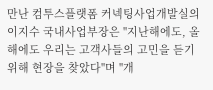만난 컴투스플랫폼 커넥팅사업개발실의 이지수 국내사업부장은 "지난해에도, 올해에도 우리는 고객사들의 고민을 듣기 위해 현장을 찾았다"며 "개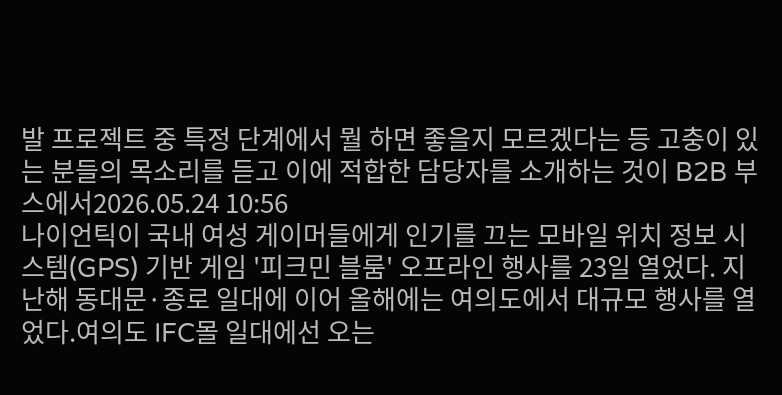발 프로젝트 중 특정 단계에서 뭘 하면 좋을지 모르겠다는 등 고충이 있는 분들의 목소리를 듣고 이에 적합한 담당자를 소개하는 것이 B2B 부스에서2026.05.24 10:56
나이언틱이 국내 여성 게이머들에게 인기를 끄는 모바일 위치 정보 시스템(GPS) 기반 게임 '피크민 블룸' 오프라인 행사를 23일 열었다. 지난해 동대문·종로 일대에 이어 올해에는 여의도에서 대규모 행사를 열었다.여의도 IFC몰 일대에선 오는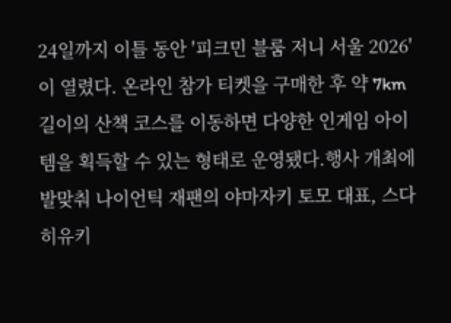24일까지 이틀 동안 '피크민 블룸 저니 서울 2026'이 열렸다. 온라인 참가 티켓을 구매한 후 약 7km 길이의 산책 코스를 이동하면 다양한 인게임 아이템을 획득할 수 있는 형태로 운영됐다.행사 개최에 발맞춰 나이언틱 재팬의 야마자키 토모 대표, 스다 히유키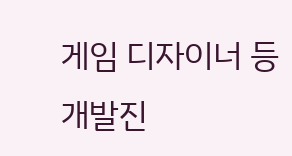게임 디자이너 등 개발진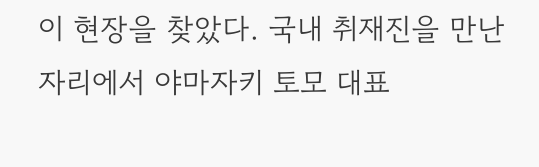이 현장을 찾았다. 국내 취재진을 만난 자리에서 야마자키 토모 대표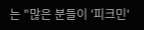는 "많은 분들이 '피크민'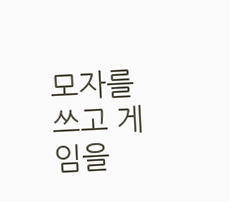모자를 쓰고 게임을